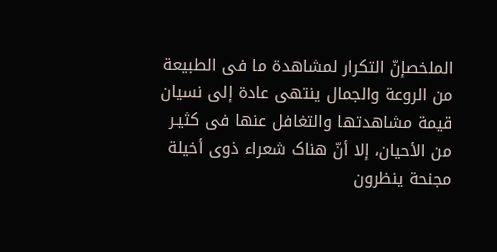الملخصإنّ التکرار لمشاهدة ما فی الطبیعة من الروعة والجمال ینتهی عادة إلی نسیان قیمة مشاهدتها والتغافل عنها فی کثیـر من الأحیان، إلا أنّ هناک شعراء ذوی أخیلة مجنحة ینظرون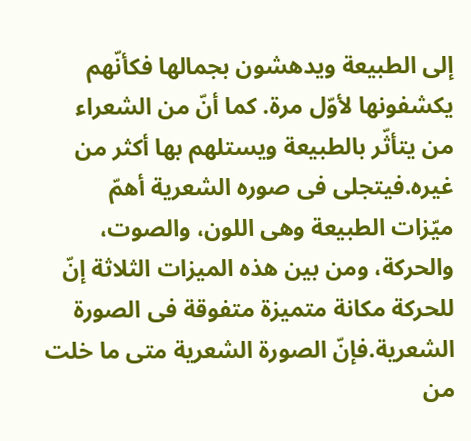إلی الطبیعة ویدهشون بجمالها فکأنّهم یکشفونها لأوّل مرة. کما أنّ من الشعراء من یتأثّر بالطبیعة ویستلهم بها أکثر من غیره.فیتجلی فی صوره الشعریة أهمّ میّزات الطبیعة وهی اللون، والصوت، والحرکة، ومن بین هذه المیزات الثلاثة إنّ للحرکة مکانة متمیزة متفوقة فی الصورة الشعریة.فإنّ الصورة الشعریة متی ما خلت من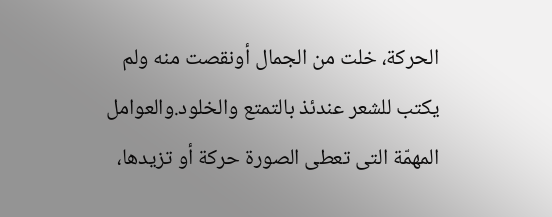الحرکة، خلت من الجمال أونقصت منه ولم یکتب للشعر عندئذ بالتمتع والخلود.والعوامل المهمّة التی تعطی الصورة حرکة أو تزیدها،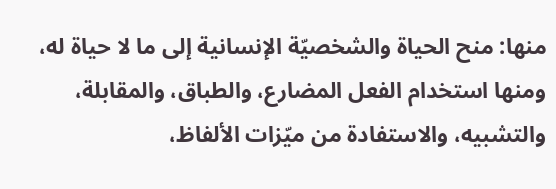منها: منح الحیاة والشخصیّة الإنسانیة إلی ما لا حیاة له، ومنها استخدام الفعل المضارع، والطباق، والمقابلة، والتشبیه، والاستفادة من میّزات الألفاظ،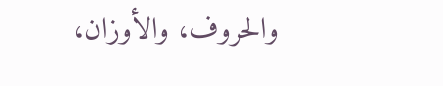والحروف، والأوزان،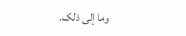وما إلی ذلک.